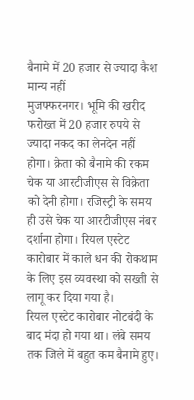बैनामे में 20 हजार से ज्यादा कैश मान्य नहीं
मुजफ्फरनगर। भूमि की खरीद फरोख्त में 20 हजार रुपये से ज्यादा नकद का लेनदेन नहीं होगा। क्रेता को बैनामे की रकम चेक या आरटीजीएस से विक्रेता को देनी होगा। रजिस्ट्री के समय ही उसे चेक या आरटीजीएस नंबर दर्शाना होगा। रियल एस्टेट कारोबार में काले धन की रोकथाम के लिए इस व्यवस्था को सख्ती से लागू कर दिया गया है।
रियल एस्टेट कारोबार नोटबंदी के बाद मंदा हो गया था। लंबे समय तक जिले में बहुत कम बैनामे हुए।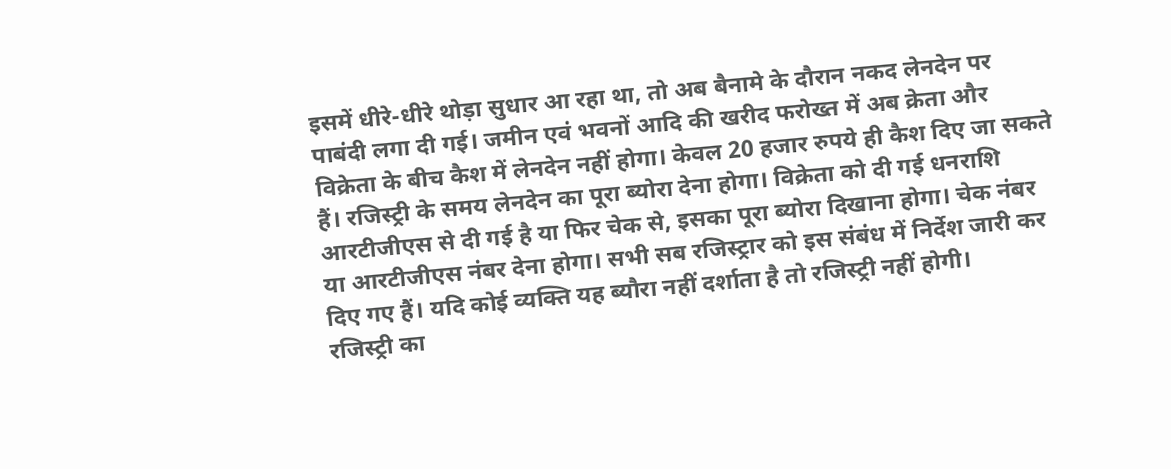इसमें धीरे-धीरे थोड़ा सुधार आ रहा था, तो अब बैनामे के दौरान नकद लेनदेन पर पाबंदी लगा दी गई। जमीन एवं भवनों आदि की खरीद फरोख्त में अब क्रेता और विक्रेता के बीच कैश में लेनदेन नहीं होगा। केवल 20 हजार रुपये ही कैश दिए जा सकते हैं। रजिस्ट्री के समय लेनदेन का पूरा ब्योरा देना होगा। विक्रेता को दी गई धनराशि आरटीजीएस से दी गई है या फिर चेक से, इसका पूरा ब्योरा दिखाना होगा। चेक नंबर या आरटीजीएस नंबर देना होगा। सभी सब रजिस्ट्रार को इस संबंध में निर्देश जारी कर दिए गए हैं। यदि कोई व्यक्ति यह ब्यौरा नहीं दर्शाता है तो रजिस्ट्री नहीं होगी।
रजिस्ट्री का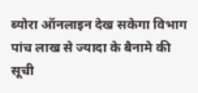ब्योरा ऑनलाइन देख सकेगा विभाग
पांच लाख से ज्यादा के बैनामे की सूची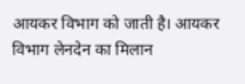आयकर विभाग को जाती है। आयकर विभाग लेनदेन का मिलान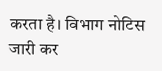करता है। विभाग नोटिस जारी कर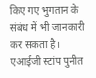किए गए भुगतान के संबंध में भी जानकारी कर सकता है। एआईजी स्टांप पुनीत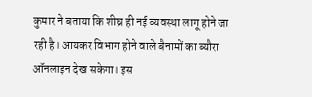कुमार ने बताया कि शीघ्र ही नई व्यवस्था लागू होने जा रही है। आयकर विभाग होने वाले बैनामों का ब्यौरा ऑनलाइन देख सकेगा। इस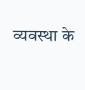व्यवस्था के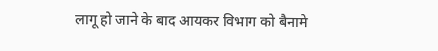लागू हो जाने के बाद आयकर विभाग को बैनामे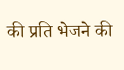की प्रति भेजने की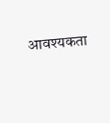आवश्यकता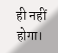ही नहीं होगा।